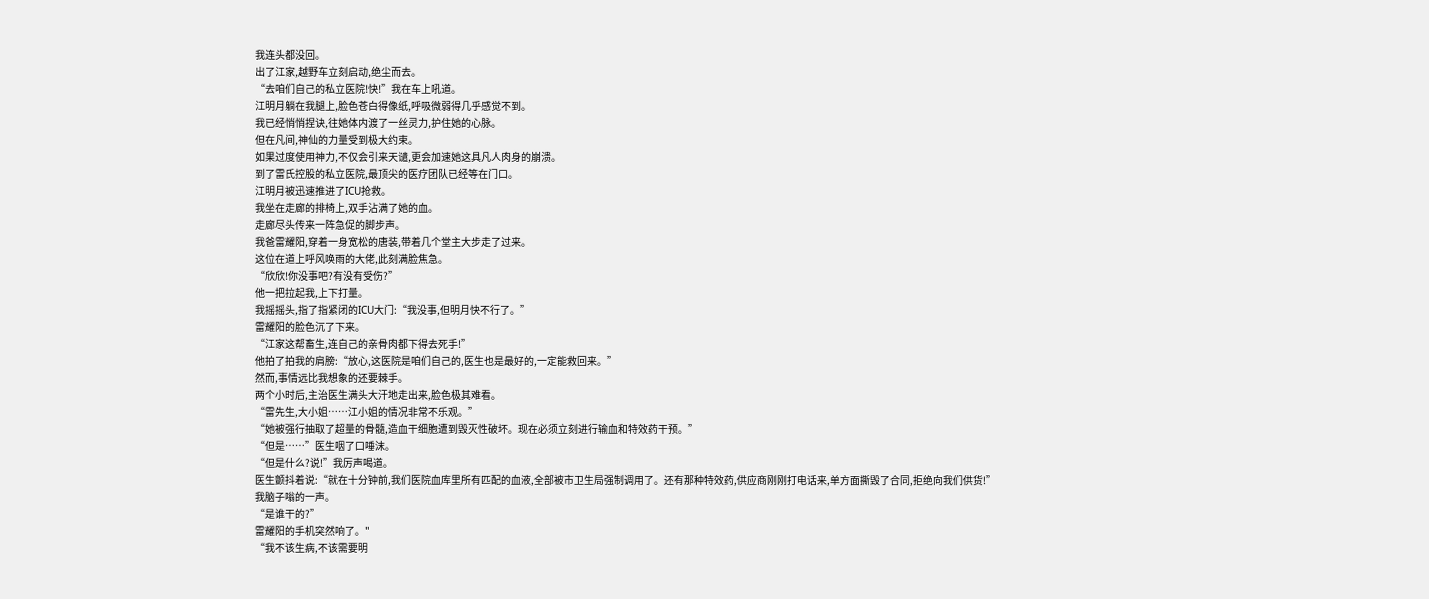我连头都没回。
出了江家,越野车立刻启动,绝尘而去。
“去咱们自己的私立医院!快!”我在车上吼道。
江明月躺在我腿上,脸色苍白得像纸,呼吸微弱得几乎感觉不到。
我已经悄悄捏诀,往她体内渡了一丝灵力,护住她的心脉。
但在凡间,神仙的力量受到极大约束。
如果过度使用神力,不仅会引来天谴,更会加速她这具凡人肉身的崩溃。
到了雷氏控股的私立医院,最顶尖的医疗团队已经等在门口。
江明月被迅速推进了ICU抢救。
我坐在走廊的排椅上,双手沾满了她的血。
走廊尽头传来一阵急促的脚步声。
我爸雷耀阳,穿着一身宽松的唐装,带着几个堂主大步走了过来。
这位在道上呼风唤雨的大佬,此刻满脸焦急。
“欣欣!你没事吧?有没有受伤?”
他一把拉起我,上下打量。
我摇摇头,指了指紧闭的ICU大门:“我没事,但明月快不行了。”
雷耀阳的脸色沉了下来。
“江家这帮畜生,连自己的亲骨肉都下得去死手!”
他拍了拍我的肩膀:“放心,这医院是咱们自己的,医生也是最好的,一定能救回来。”
然而,事情远比我想象的还要棘手。
两个小时后,主治医生满头大汗地走出来,脸色极其难看。
“雷先生,大小姐……江小姐的情况非常不乐观。”
“她被强行抽取了超量的骨髓,造血干细胞遭到毁灭性破坏。现在必须立刻进行输血和特效药干预。”
“但是……”医生咽了口唾沫。
“但是什么?说!”我厉声喝道。
医生颤抖着说:“就在十分钟前,我们医院血库里所有匹配的血液,全部被市卫生局强制调用了。还有那种特效药,供应商刚刚打电话来,单方面撕毁了合同,拒绝向我们供货!”
我脑子嗡的一声。
“是谁干的?”
雷耀阳的手机突然响了。"
“我不该生病,不该需要明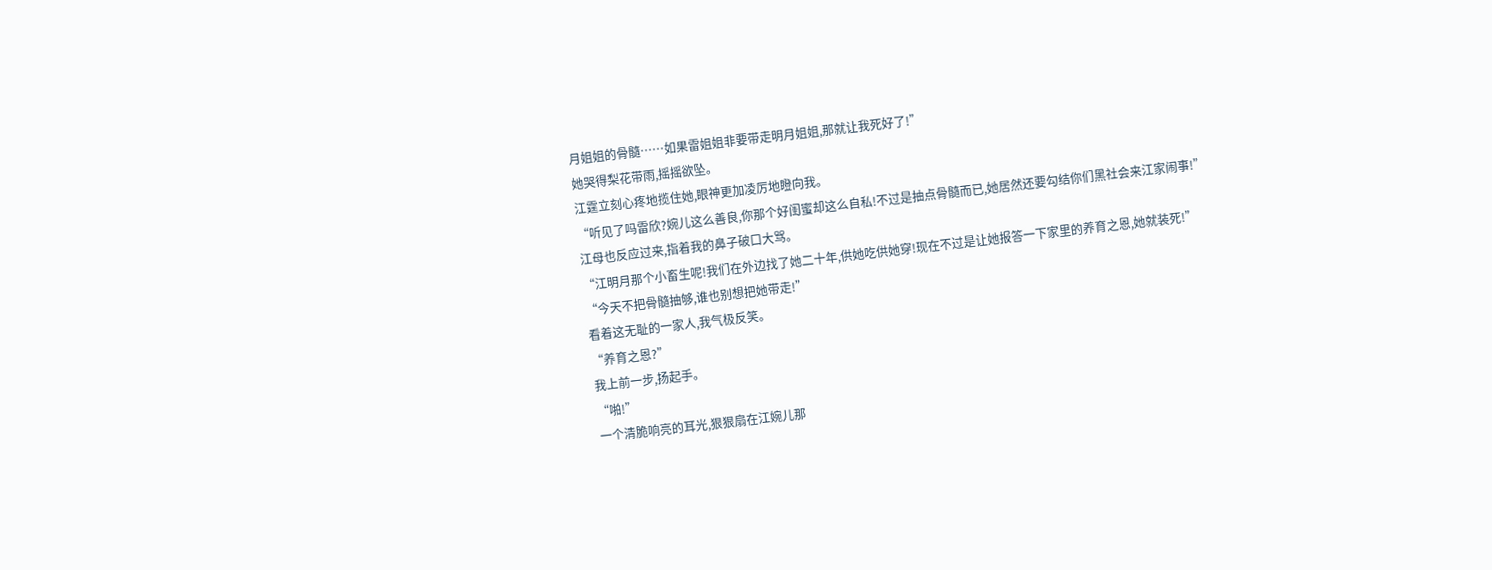月姐姐的骨髓……如果雷姐姐非要带走明月姐姐,那就让我死好了!”
她哭得梨花带雨,摇摇欲坠。
江霆立刻心疼地揽住她,眼神更加凌厉地瞪向我。
“听见了吗雷欣?婉儿这么善良,你那个好闺蜜却这么自私!不过是抽点骨髓而已,她居然还要勾结你们黑社会来江家闹事!”
江母也反应过来,指着我的鼻子破口大骂。
“江明月那个小畜生呢!我们在外边找了她二十年,供她吃供她穿!现在不过是让她报答一下家里的养育之恩,她就装死!”
“今天不把骨髓抽够,谁也别想把她带走!”
看着这无耻的一家人,我气极反笑。
“养育之恩?”
我上前一步,扬起手。
“啪!”
一个清脆响亮的耳光,狠狠扇在江婉儿那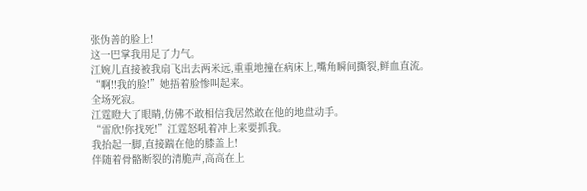张伪善的脸上!
这一巴掌我用足了力气。
江婉儿直接被我扇飞出去两米远,重重地撞在病床上,嘴角瞬间撕裂,鲜血直流。
“啊!!我的脸!”她捂着脸惨叫起来。
全场死寂。
江霆瞪大了眼睛,仿佛不敢相信我居然敢在他的地盘动手。
“雷欣!你找死!”江霆怒吼着冲上来要抓我。
我抬起一脚,直接踹在他的膝盖上!
伴随着骨骼断裂的清脆声,高高在上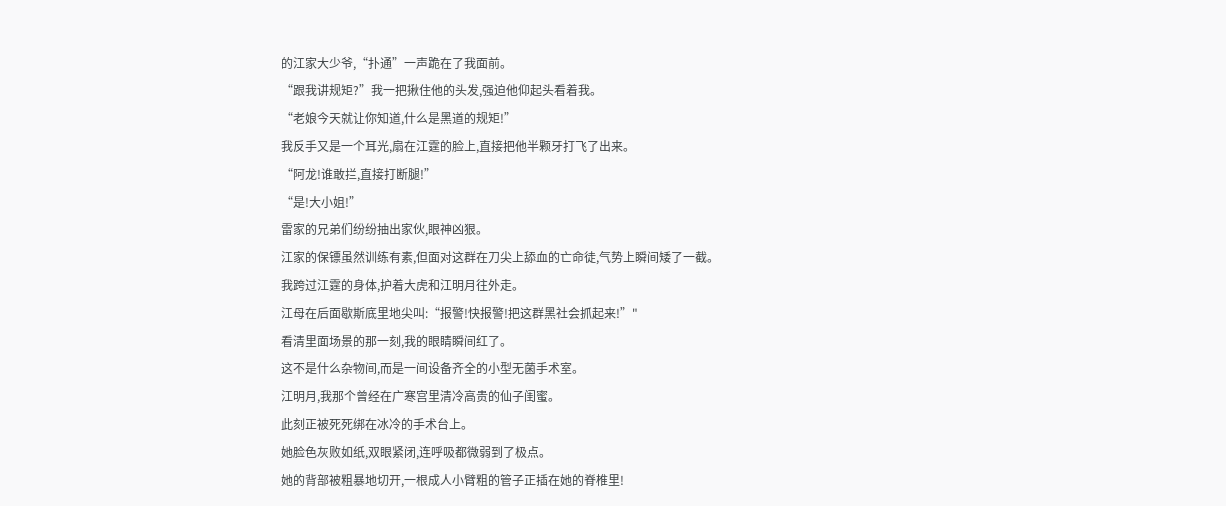的江家大少爷,“扑通”一声跪在了我面前。
“跟我讲规矩?”我一把揪住他的头发,强迫他仰起头看着我。
“老娘今天就让你知道,什么是黑道的规矩!”
我反手又是一个耳光,扇在江霆的脸上,直接把他半颗牙打飞了出来。
“阿龙!谁敢拦,直接打断腿!”
“是!大小姐!”
雷家的兄弟们纷纷抽出家伙,眼神凶狠。
江家的保镖虽然训练有素,但面对这群在刀尖上舔血的亡命徒,气势上瞬间矮了一截。
我跨过江霆的身体,护着大虎和江明月往外走。
江母在后面歇斯底里地尖叫:“报警!快报警!把这群黑社会抓起来!”"
看清里面场景的那一刻,我的眼睛瞬间红了。
这不是什么杂物间,而是一间设备齐全的小型无菌手术室。
江明月,我那个曾经在广寒宫里清冷高贵的仙子闺蜜。
此刻正被死死绑在冰冷的手术台上。
她脸色灰败如纸,双眼紧闭,连呼吸都微弱到了极点。
她的背部被粗暴地切开,一根成人小臂粗的管子正插在她的脊椎里!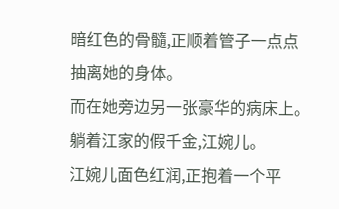暗红色的骨髓,正顺着管子一点点抽离她的身体。
而在她旁边另一张豪华的病床上。
躺着江家的假千金,江婉儿。
江婉儿面色红润,正抱着一个平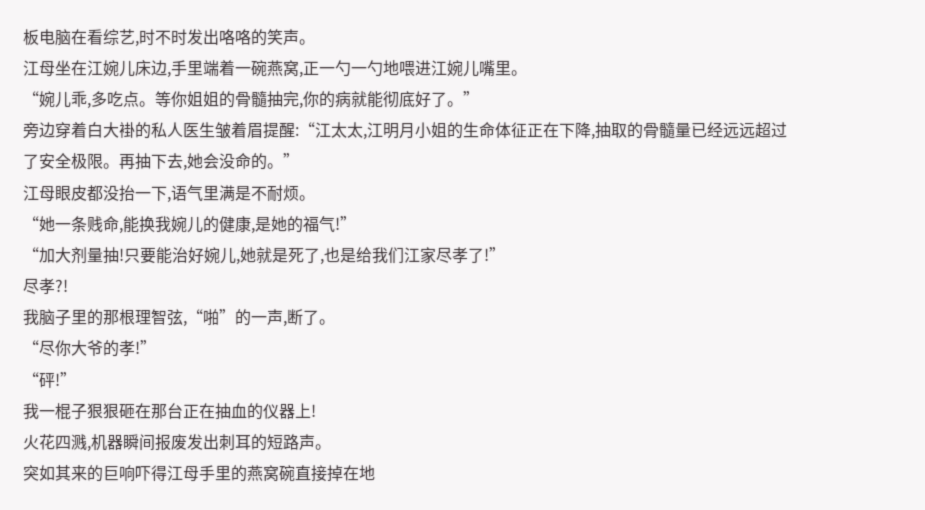板电脑在看综艺,时不时发出咯咯的笑声。
江母坐在江婉儿床边,手里端着一碗燕窝,正一勺一勺地喂进江婉儿嘴里。
“婉儿乖,多吃点。等你姐姐的骨髓抽完,你的病就能彻底好了。”
旁边穿着白大褂的私人医生皱着眉提醒:“江太太,江明月小姐的生命体征正在下降,抽取的骨髓量已经远远超过了安全极限。再抽下去,她会没命的。”
江母眼皮都没抬一下,语气里满是不耐烦。
“她一条贱命,能换我婉儿的健康,是她的福气!”
“加大剂量抽!只要能治好婉儿,她就是死了,也是给我们江家尽孝了!”
尽孝?!
我脑子里的那根理智弦,“啪”的一声,断了。
“尽你大爷的孝!”
“砰!”
我一棍子狠狠砸在那台正在抽血的仪器上!
火花四溅,机器瞬间报废发出刺耳的短路声。
突如其来的巨响吓得江母手里的燕窝碗直接掉在地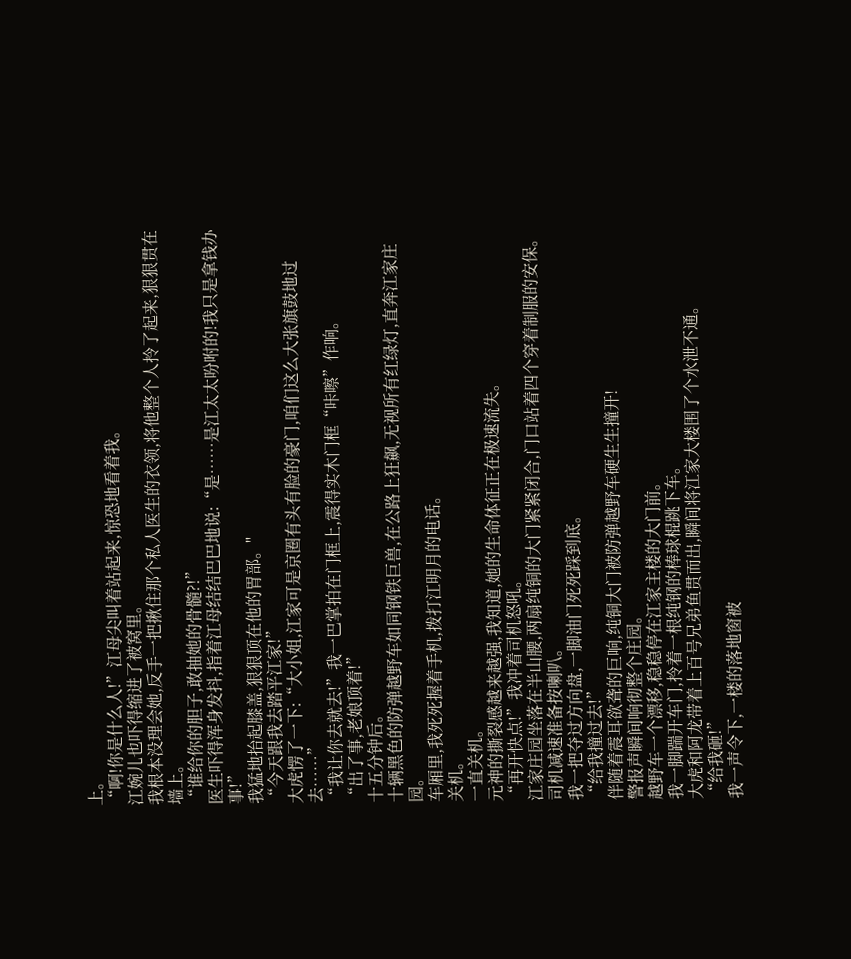上。
“啊!你是什么人!”江母尖叫着站起来,惊恐地看着我。
江婉儿也吓得缩进了被窝里。
我根本没理会她,反手一把揪住那个私人医生的衣领,将他整个人拎了起来,狠狠贯在墙上。
“谁给你的胆子,敢抽她的骨髓?!”
医生吓得浑身发抖,指着江母结结巴巴地说:“是……是江太太吩咐的!我只是拿钱办事!”
我猛地抬起膝盖,狠狠顶在他的胃部。"
“今天跟我去踏平江家!”
大虎愣了一下:“大小姐,江家可是京圈有头有脸的豪门,咱们这么大张旗鼓地过去……”
“我让你去就去!”我一巴掌拍在门框上,震得实木门框“咔嚓”作响。
“出了事,老娘顶着!”
十五分钟后。
十辆黑色的防弹越野车如同钢铁巨兽,在公路上狂飙,无视所有红绿灯,直奔江家庄园。
车厢里,我死死握着手机,拨打江明月的电话。
关机。
一直关机。
元神的撕裂感越来越强,我知道,她的生命体征正在极速流失。
“再开快点!”我冲着司机怒吼。
江家庄园坐落在半山腰,两扇纯铜的大门紧紧闭合,门口站着四个穿着制服的安保。
司机减速准备按喇叭。
我一把夺过方向盘,一脚油门死死踩到底。
“给我撞过去!”
伴随着震耳欲聋的巨响,纯铜大门被防弹越野车硬生生撞开!
警报声瞬间响彻整个庄园。
越野车一个漂移,稳稳停在江家主楼的大门前。
我一脚踹开车门,拎着一根纯钢的棒球棍跳下车。
大虎和阿龙带着上百号兄弟鱼贯而出,瞬间将江家大楼围了个水泄不通。
“给我砸!”
我一声令下,一楼的落地窗被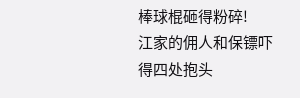棒球棍砸得粉碎!
江家的佣人和保镖吓得四处抱头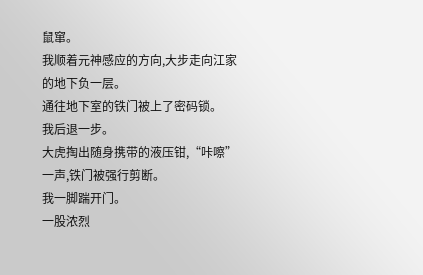鼠窜。
我顺着元神感应的方向,大步走向江家的地下负一层。
通往地下室的铁门被上了密码锁。
我后退一步。
大虎掏出随身携带的液压钳,“咔嚓”一声,铁门被强行剪断。
我一脚踹开门。
一股浓烈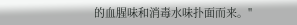的血腥味和消毒水味扑面而来。"